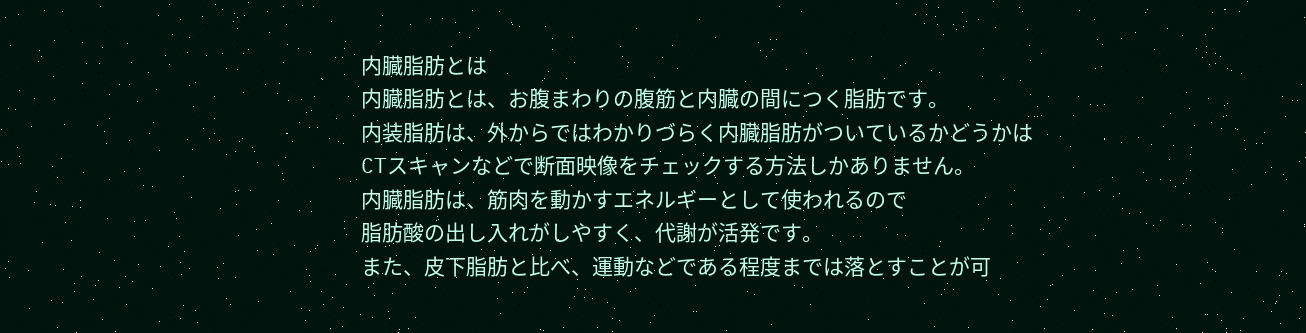内臓脂肪とは
内臓脂肪とは、お腹まわりの腹筋と内臓の間につく脂肪です。
内装脂肪は、外からではわかりづらく内臓脂肪がついているかどうかは
CTスキャンなどで断面映像をチェックする方法しかありません。
内臓脂肪は、筋肉を動かすエネルギーとして使われるので
脂肪酸の出し入れがしやすく、代謝が活発です。
また、皮下脂肪と比べ、運動などである程度までは落とすことが可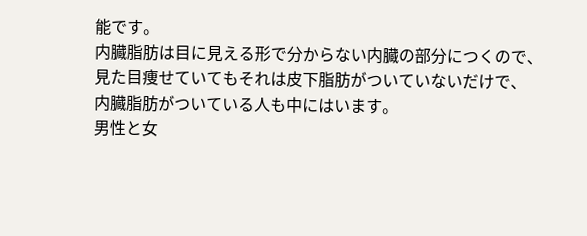能です。
内臓脂肪は目に見える形で分からない内臓の部分につくので、
見た目痩せていてもそれは皮下脂肪がついていないだけで、
内臓脂肪がついている人も中にはいます。
男性と女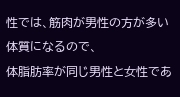性では、筋肉が男性の方が多い体質になるので、
体脂肪率が同じ男性と女性であ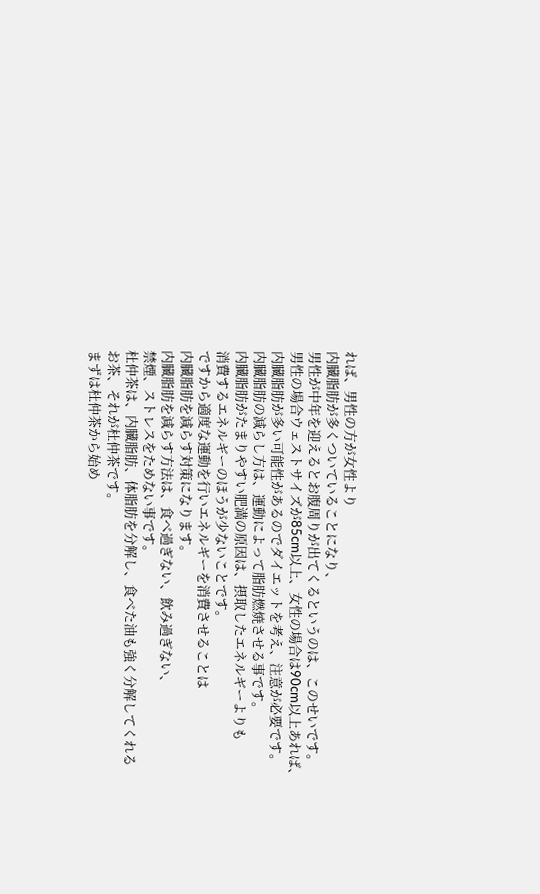れば、男性の方が女性より
内臓脂肪が多くついていることになり、
男性が中年を迎えるとお腹周りが出てくるというのは、このせいです。
男性の場合ウェストサイズが85cm以上、女性の場合は90cm以上あれば、
内臓脂肪が多い可能性があるのでダイエットを考え、注意が必要です。
内臓脂肪の減らし方は、運動によって脂肪燃焼させる事です。
内臓脂肪がたまりやすい肥満の原因は、摂取したエネルギーよりも
消費するエネルギーのほうが少ないことです。
ですから適度な運動を行いエネルギーを消費させることは
内臓脂肪を減らす対策になります。
内臓脂肪を減らす方法は、食べ過ぎない、飲み過ぎない、
禁煙、ストレスをためない事です。
杜仲茶は、内臓脂肪、体脂肪を分解し、食べた油も強く分解してくれる
お茶、それが杜仲茶です。
まずは杜仲茶から始め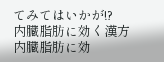てみてはいかが!?
内臓脂肪に効く漢方
内臓脂肪に効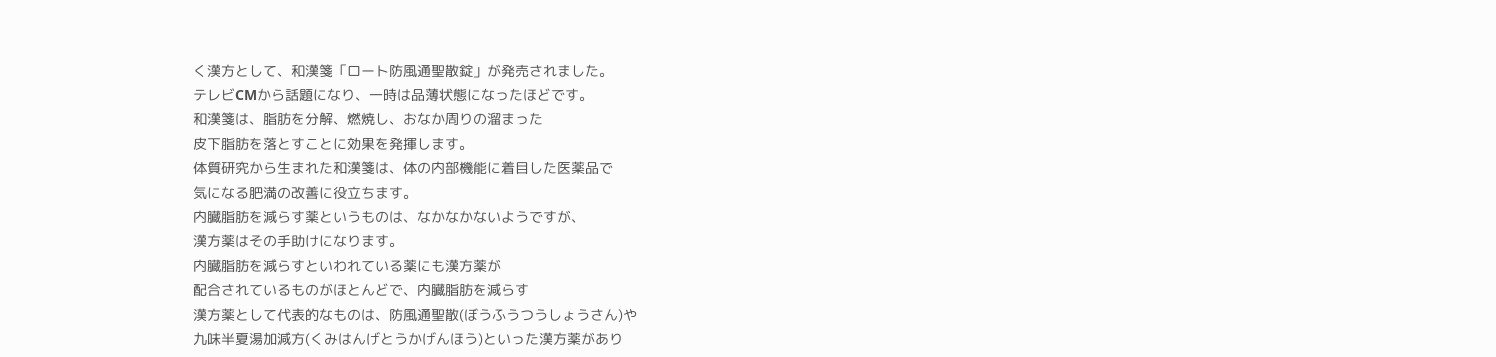く漢方として、和漢箋「ロート防風通聖散錠」が発売されました。
テレビCMから話題になり、一時は品薄状態になったほどです。
和漢箋は、脂肪を分解、燃焼し、おなか周りの溜まった
皮下脂肪を落とすことに効果を発揮します。
体質研究から生まれた和漢箋は、体の内部機能に着目した医薬品で
気になる肥満の改善に役立ちます。
内臓脂肪を減らす薬というものは、なかなかないようですが、
漢方薬はその手助けになります。
内臓脂肪を減らすといわれている薬にも漢方薬が
配合されているものがほとんどで、内臓脂肪を減らす
漢方薬として代表的なものは、防風通聖散(ぼうふうつうしょうさん)や
九味半夏湯加減方(くみはんげとうかげんほう)といった漢方薬があり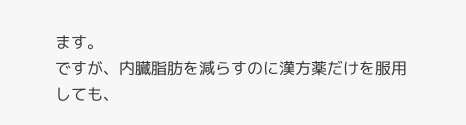ます。
ですが、内臓脂肪を減らすのに漢方薬だけを服用しても、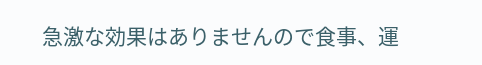急激な効果はありませんので食事、運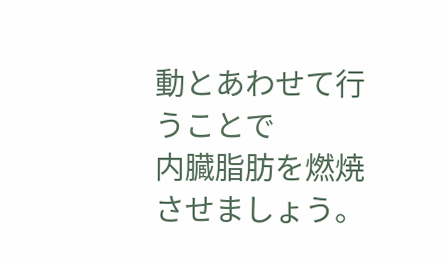動とあわせて行うことで
内臓脂肪を燃焼させましょう。